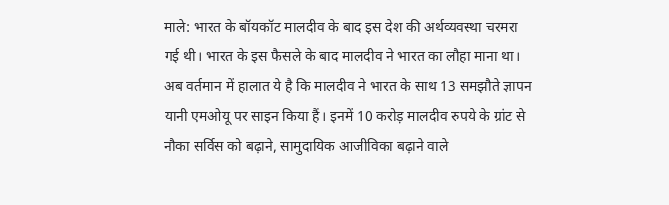माले: भारत के बॉयकॉट मालदीव के बाद इस देश की अर्थव्यवस्था चरमरा गई थी। भारत के इस फैसले के बाद मालदीव ने भारत का लौहा माना था। अब वर्तमान में हालात ये है कि मालदीव ने भारत के साथ 13 समझौते ज्ञापन यानी एमओयू पर साइन किया हैं। इनमें 10 करोड़ मालदीव रुपये के ग्रांट से नौका सर्विस को बढ़ाने, सामुदायिक आजीविका बढ़ाने वाले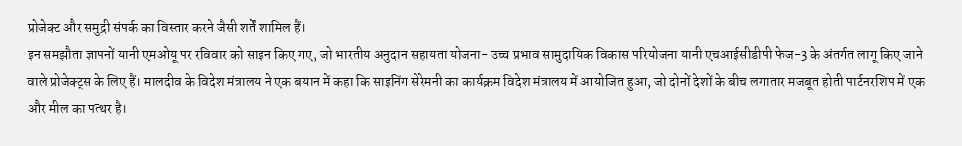प्रोजेक्ट और समुद्री संपर्क का विस्तार करने जैसी शर्तें शामिल हैं।
इन समझौता ज्ञापनों यानी एमओयू पर रविवार को साइन किए गए, जो भारतीय अनुदान सहायता योजना- उच्च प्रभाव सामुदायिक विकास परियोजना यानी एचआईसीडीपी फेज-3 के अंतर्गत लागू किए जाने वाले प्रोजेक्ट्स के लिए हैं। मालदीव के विदेश मंत्रालय ने एक बयान में कहा कि साइनिंग सेरेमनी का कार्यक्रम विदेश मंत्रालय में आयोजित हुआ, जो दोनों देशों के बीच लगातार मजबूत होती पार्टनरशिप में एक और मील का पत्थर है।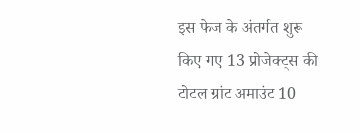इस फेज के अंतर्गत शुरू किए गए 13 प्रोजेक्ट्स की टोटल ग्रांट अमाउंट 10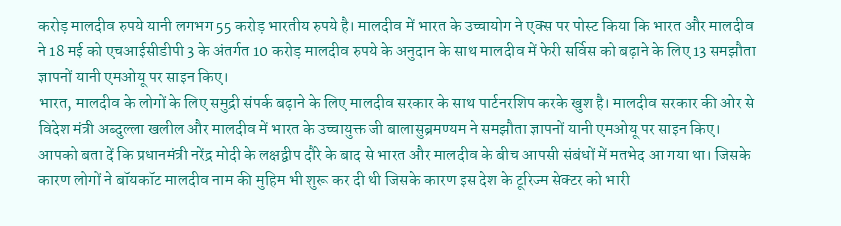करोड़ मालदीव रुपये यानी लगभग 55 करोड़ भारतीय रुपये है। मालदीव में भारत के उच्चायोग ने एक्स पर पोस्ट किया कि भारत और मालदीव ने 18 मई को एचआईसीडीपी 3 के अंतर्गत 10 करोड़ मालदीव रुपये के अनुदान के साथ मालदीव में फेरी सर्विस को बढ़ाने के लिए 13 समझौता ज्ञापनों यानी एमओयू पर साइन किए।
भारत, मालदीव के लोगों के लिए समुद्री संपर्क बढ़ाने के लिए मालदीव सरकार के साथ पार्टनरशिप करके खुश है। मालदीव सरकार की ओर से विदेश मंत्री अब्दुल्ला खलील और मालदीव में भारत के उच्चायुक्त जी बालासुब्रमण्यम ने समझौता ज्ञापनों यानी एमओयू पर साइन किए।
आपको बता दें कि प्रधानमंत्री नरेंद्र मोदी के लक्षद्वीप दौरे के बाद से भारत और मालदीव के बीच आपसी संबंधों में मतभेद आ गया था। जिसके कारण लोगों ने बॉयकॉट मालदीव नाम की मुहिम भी शुरू कर दी थी जिसके कारण इस देश के टूरिज्म सेक्टर को भारी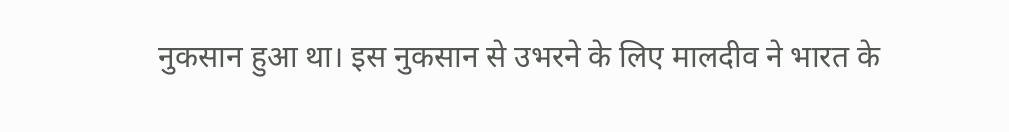नुकसान हुआ था। इस नुकसान से उभरने के लिए मालदीव ने भारत के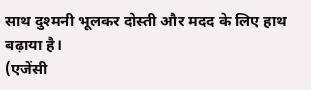साथ दुश्मनी भूलकर दोस्ती और मदद के लिए हाथ बढ़ाया है।
(एजेंसी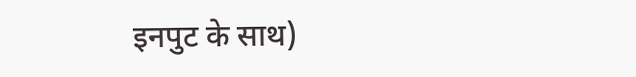इनपुट के साथ)